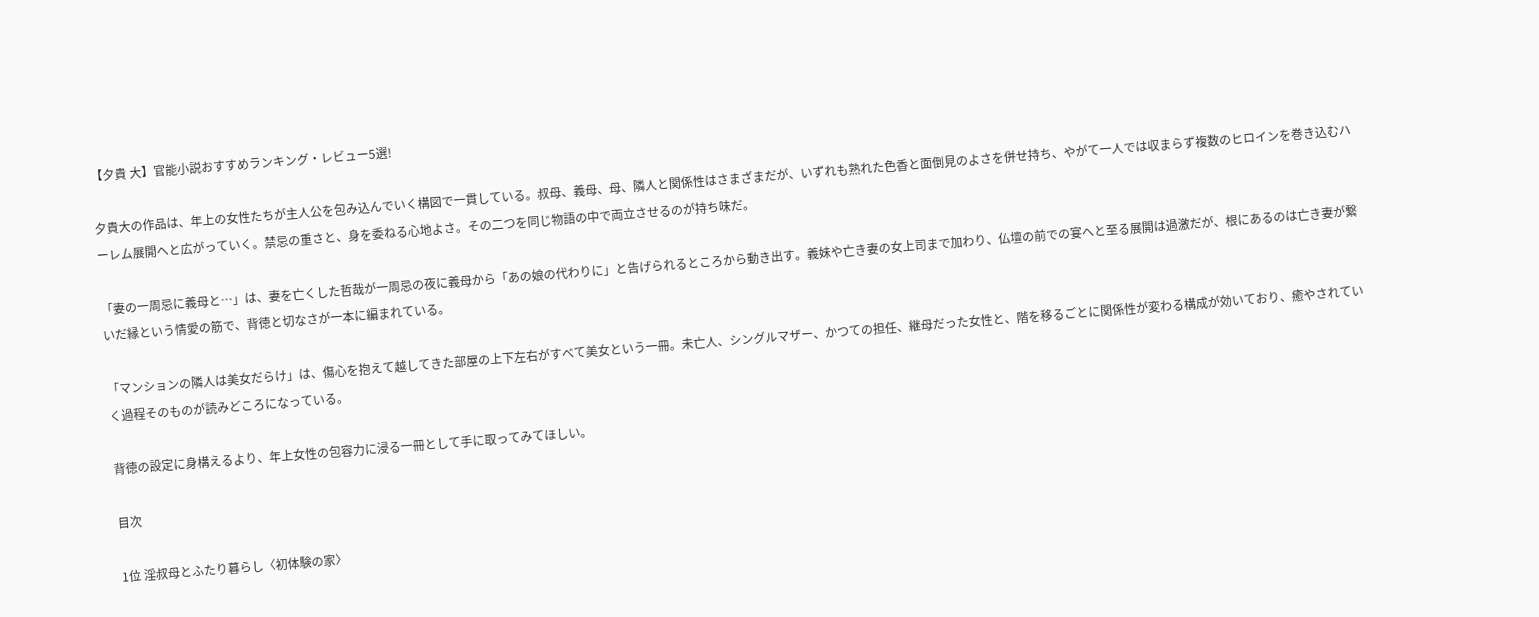【夕貴 大】官能小説おすすめランキング・レビュー5選!

夕貴大の作品は、年上の女性たちが主人公を包み込んでいく構図で一貫している。叔母、義母、母、隣人と関係性はさまざまだが、いずれも熟れた色香と面倒見のよさを併せ持ち、やがて一人では収まらず複数のヒロインを巻き込むハーレム展開へと広がっていく。禁忌の重さと、身を委ねる心地よさ。その二つを同じ物語の中で両立させるのが持ち味だ。

「妻の一周忌に義母と…」は、妻を亡くした哲哉が一周忌の夜に義母から「あの娘の代わりに」と告げられるところから動き出す。義妹や亡き妻の女上司まで加わり、仏壇の前での宴へと至る展開は過激だが、根にあるのは亡き妻が繋いだ縁という情愛の筋で、背徳と切なさが一本に編まれている。

「マンションの隣人は美女だらけ」は、傷心を抱えて越してきた部屋の上下左右がすべて美女という一冊。未亡人、シングルマザー、かつての担任、継母だった女性と、階を移るごとに関係性が変わる構成が効いており、癒やされていく過程そのものが読みどころになっている。

背徳の設定に身構えるより、年上女性の包容力に浸る一冊として手に取ってみてほしい。

目次

1位 淫叔母とふたり暮らし〈初体験の家〉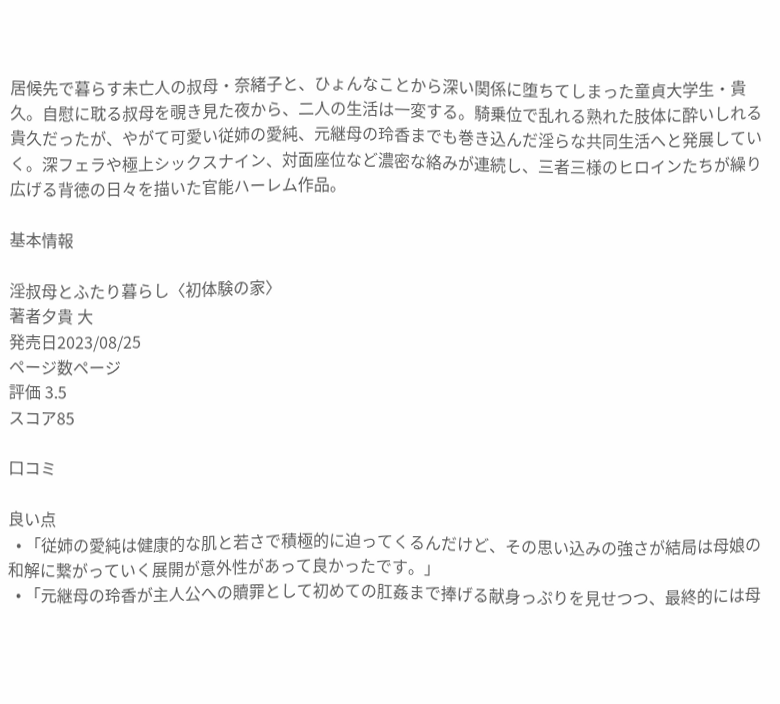居候先で暮らす未亡人の叔母・奈緒子と、ひょんなことから深い関係に堕ちてしまった童貞大学生・貴久。自慰に耽る叔母を覗き見た夜から、二人の生活は一変する。騎乗位で乱れる熟れた肢体に酔いしれる貴久だったが、やがて可愛い従姉の愛純、元継母の玲香までも巻き込んだ淫らな共同生活へと発展していく。深フェラや極上シックスナイン、対面座位など濃密な絡みが連続し、三者三様のヒロインたちが繰り広げる背徳の日々を描いた官能ハーレム作品。

基本情報

淫叔母とふたり暮らし〈初体験の家〉
著者夕貴 大
発売日2023/08/25
ページ数ページ
評価 3.5
スコア85

口コミ

良い点
  • 「従姉の愛純は健康的な肌と若さで積極的に迫ってくるんだけど、その思い込みの強さが結局は母娘の和解に繋がっていく展開が意外性があって良かったです。」
  • 「元継母の玲香が主人公への贖罪として初めての肛姦まで捧げる献身っぷりを見せつつ、最終的には母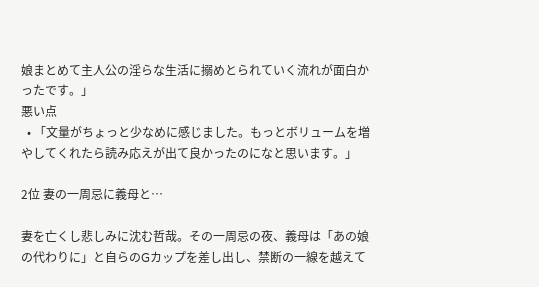娘まとめて主人公の淫らな生活に搦めとられていく流れが面白かったです。」
悪い点
  • 「文量がちょっと少なめに感じました。もっとボリュームを増やしてくれたら読み応えが出て良かったのになと思います。」

2位 妻の一周忌に義母と…

妻を亡くし悲しみに沈む哲哉。その一周忌の夜、義母は「あの娘の代わりに」と自らのGカップを差し出し、禁断の一線を越えて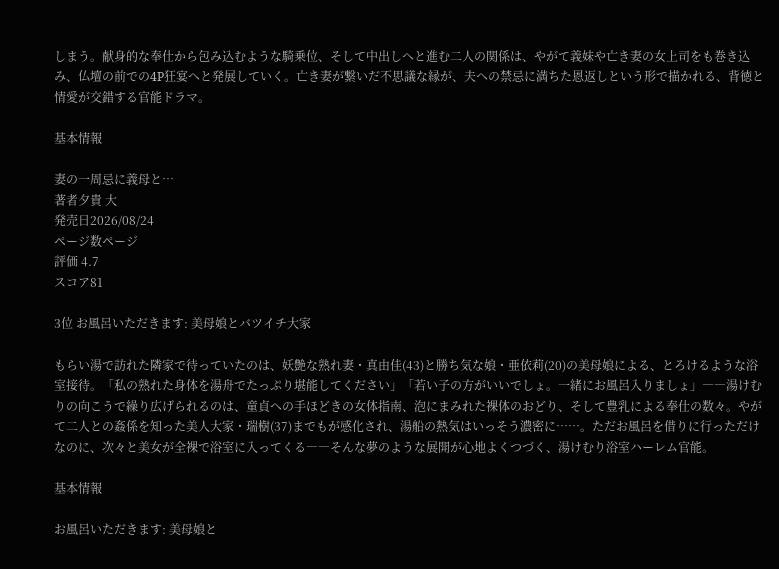しまう。献身的な奉仕から包み込むような騎乗位、そして中出しへと進む二人の関係は、やがて義妹や亡き妻の女上司をも巻き込み、仏壇の前での4P狂宴へと発展していく。亡き妻が繋いだ不思議な縁が、夫への禁忌に満ちた恩返しという形で描かれる、背徳と情愛が交錯する官能ドラマ。

基本情報

妻の一周忌に義母と…
著者夕貴 大
発売日2026/08/24
ページ数ページ
評価 4.7
スコア81

3位 お風呂いただきます: 美母娘とバツイチ大家

もらい湯で訪れた隣家で待っていたのは、妖艶な熟れ妻・真由佳(43)と勝ち気な娘・亜依莉(20)の美母娘による、とろけるような浴室接待。「私の熟れた身体を湯舟でたっぷり堪能してください」「若い子の方がいいでしょ。一緒にお風呂入りましょ」――湯けむりの向こうで繰り広げられるのは、童貞への手ほどきの女体指南、泡にまみれた裸体のおどり、そして豊乳による奉仕の数々。やがて二人との姦係を知った美人大家・瑞樹(37)までもが感化され、湯船の熱気はいっそう濃密に……。ただお風呂を借りに行っただけなのに、次々と美女が全裸で浴室に入ってくる――そんな夢のような展開が心地よくつづく、湯けむり浴室ハーレム官能。

基本情報

お風呂いただきます: 美母娘と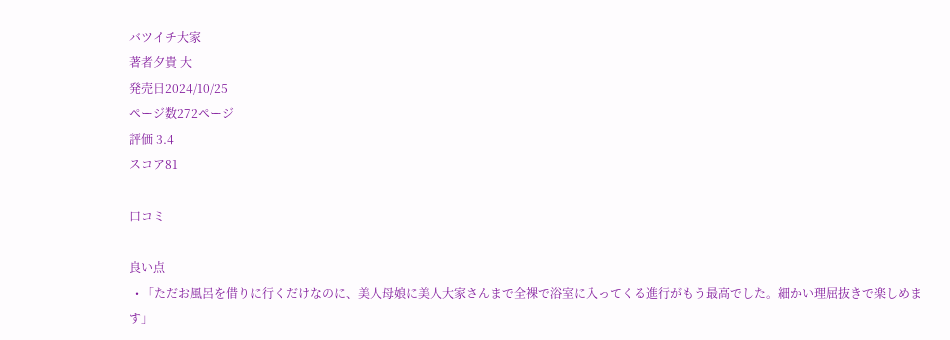バツイチ大家
著者夕貴 大
発売日2024/10/25
ページ数272ページ
評価 3.4
スコア81

口コミ

良い点
  • 「ただお風呂を借りに行くだけなのに、美人母娘に美人大家さんまで全裸で浴室に入ってくる進行がもう最高でした。細かい理屈抜きで楽しめます」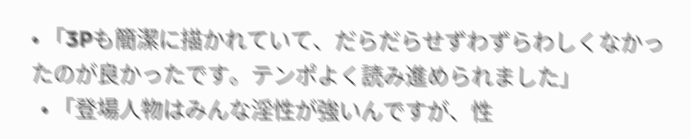• 「3Pも簡潔に描かれていて、だらだらせずわずらわしくなかったのが良かったです。テンポよく読み進められました」
  • 「登場人物はみんな淫性が強いんですが、性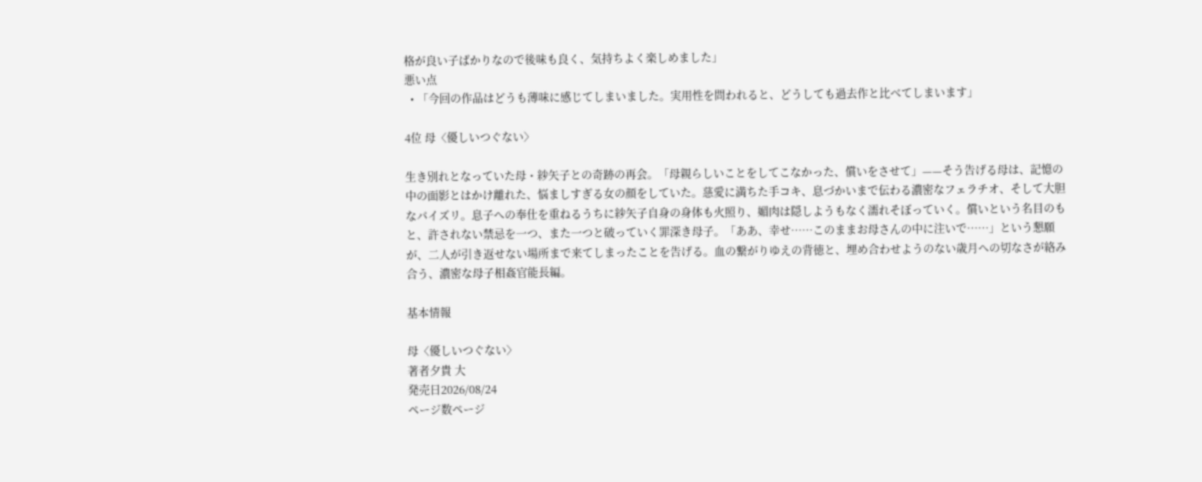格が良い子ばかりなので後味も良く、気持ちよく楽しめました」
悪い点
  • 「今回の作品はどうも薄味に感じてしまいました。実用性を問われると、どうしても過去作と比べてしまいます」

4位 母〈優しいつぐない〉

生き別れとなっていた母・紗矢子との奇跡の再会。「母親らしいことをしてこなかった、償いをさせて」——そう告げる母は、記憶の中の面影とはかけ離れた、悩ましすぎる女の顔をしていた。慈愛に満ちた手コキ、息づかいまで伝わる濃密なフェラチオ、そして大胆なパイズリ。息子への奉仕を重ねるうちに紗矢子自身の身体も火照り、媚肉は隠しようもなく濡れそぼっていく。償いという名目のもと、許されない禁忌を一つ、また一つと破っていく罪深き母子。「ああ、幸せ……このままお母さんの中に注いで……」という懇願が、二人が引き返せない場所まで来てしまったことを告げる。血の繋がりゆえの背徳と、埋め合わせようのない歳月への切なさが絡み合う、濃密な母子相姦官能長編。

基本情報

母〈優しいつぐない〉
著者夕貴 大
発売日2026/08/24
ページ数ページ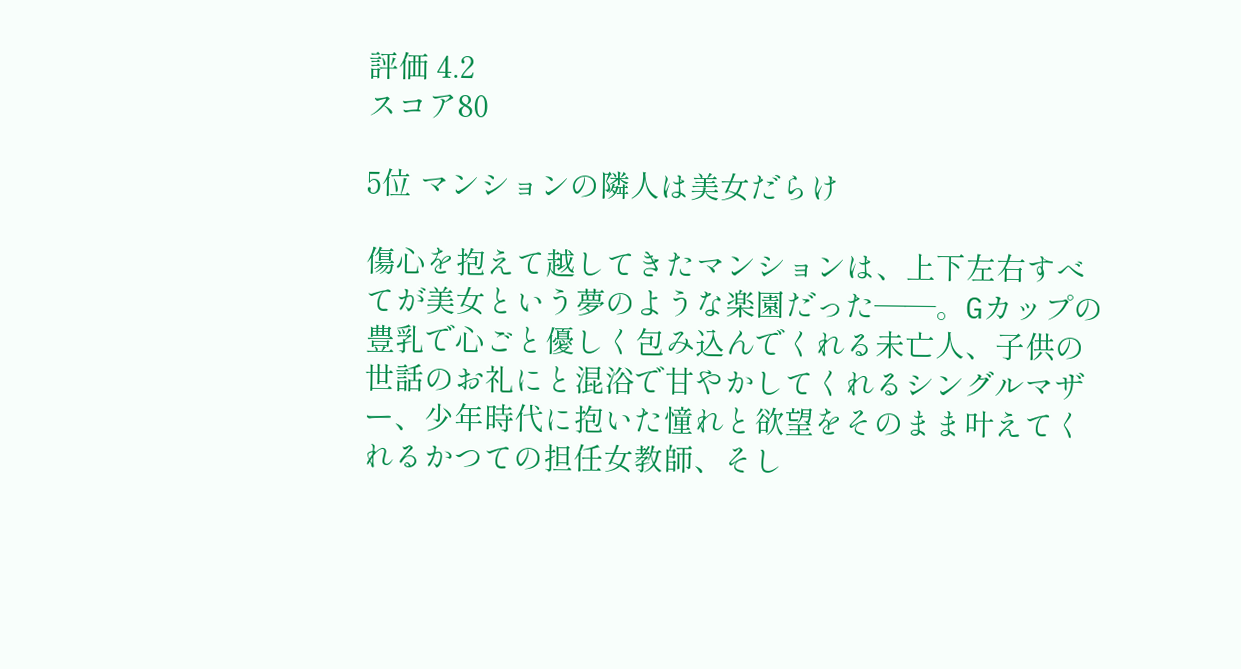評価 4.2
スコア80

5位 マンションの隣人は美女だらけ

傷心を抱えて越してきたマンションは、上下左右すべてが美女という夢のような楽園だった――。Gカップの豊乳で心ごと優しく包み込んでくれる未亡人、子供の世話のお礼にと混浴で甘やかしてくれるシングルマザー、少年時代に抱いた憧れと欲望をそのまま叶えてくれるかつての担任女教師、そし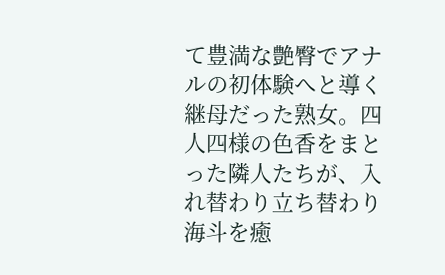て豊満な艶臀でアナルの初体験へと導く継母だった熟女。四人四様の色香をまとった隣人たちが、入れ替わり立ち替わり海斗を癒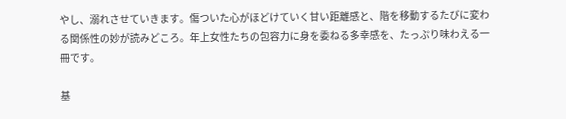やし、溺れさせていきます。傷ついた心がほどけていく甘い距離感と、階を移動するたびに変わる関係性の妙が読みどころ。年上女性たちの包容力に身を委ねる多幸感を、たっぷり味わえる一冊です。

基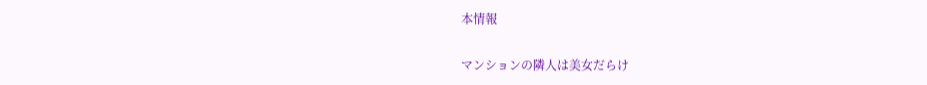本情報

マンションの隣人は美女だらけ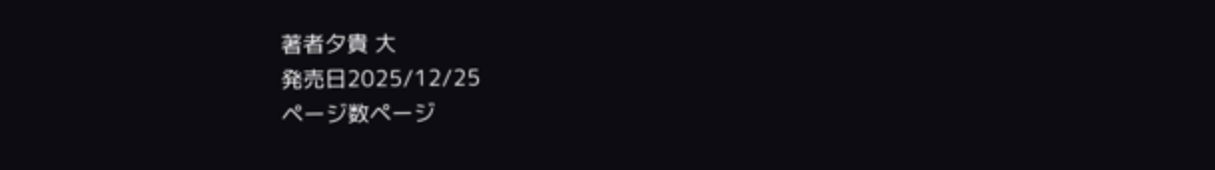著者夕貴 大
発売日2025/12/25
ページ数ページ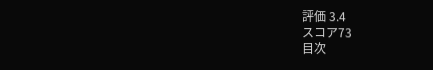評価 3.4
スコア73
目次